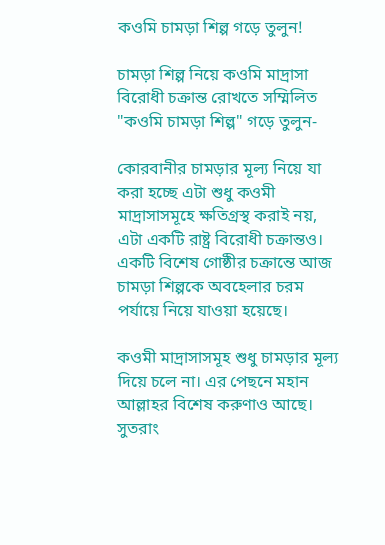কওমি চামড়া শিল্প গড়ে তুলুন!

চামড়া শিল্প নিয়ে কওমি মাদ্রাসা বিরোধী চক্রান্ত রোখতে সম্মিলিত "কওমি চামড়া শিল্প" গড়ে তুলুন-

কোরবানীর চামড়ার মূল্য নিয়ে যা করা হচ্ছে এটা শুধু কওমী মাদ্রাসাসমূহে ক্ষতিগ্রস্থ করাই নয়, এটা একটি রাষ্ট্র বিরোধী চক্রান্তও। একটি বিশেষ গোষ্ঠীর চক্রান্তে আজ চামড়া শিল্পকে অবহেলার চরম পর্যায়ে নিয়ে যাওয়া হয়েছে।

কওমী মাদ্রাসাসমূহ শুধু চামড়ার মূল্য দিয়ে চলে না। এর পেছনে মহান আল্লাহর বিশেষ করুণাও আছে। সুতরাং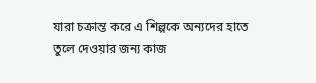যারা চক্রান্ত করে এ শিল্পকে অন্যদের হাতে তুলে দেওয়ার জন্য কাজ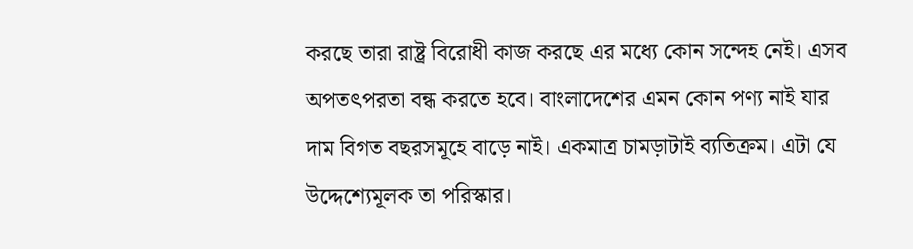করছে তারা রাষ্ট্র বিরোধী কাজ করছে এর মধ্যে কোন সন্দেহ নেই। এসব অপতৎপরতা বন্ধ করতে হবে। বাংলাদেশের এমন কোন পণ্য নাই যার দাম বিগত বছরসমূহে বাড়ে নাই। একমাত্র চামড়াটাই ব্যতিক্রম। এটা যে উদ্দেশ্যেমূলক তা পরিস্কার।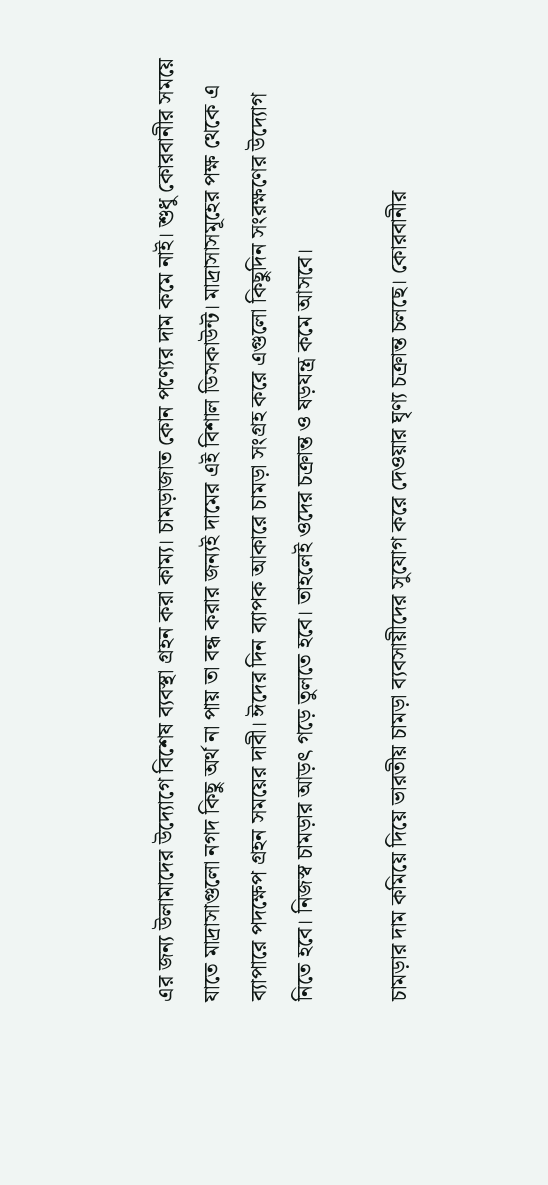এর জন্য উলামাদের উদ্যোগে বিশেষ ব্যবস্থা গ্রহন করা কাম্য। চামড়াজাত কোন পণ্যের দাম কমে নাই। শুধু কোরবানীর সময়ে যাতে মাদ্রাসাগুলো নগদ কিছু অর্থ না পায় তা বন্ধ করার জন্যই দামের এই বিশাল ডিসকাউন্ট। মাদ্রাসাসমূহের পক্ষ থেকে এ ব্যাপারে পদক্ষেপ গ্রহন সময়ের দাবী। ঈদের দিন ব্যাপক আকারে চামড়া সংগ্রহ করে এগুলো কিছুদিন সংরক্ষণের উদ্যোগ নিতে হবে। নিজস্ব চামড়ার আড়ৎ গড়ে তুলতে হবে। তাহলেই ওদের চক্রান্ত ও ষড়যন্ত্র কমে আসবে।

চামড়ার দাম কমিয়ে দিয়ে ভারতীয় চামড়া ব্যবসায়ীদের সুযোগ করে দেওয়ার ঘৃণ্য চক্রান্ত চলছে। কোরবানীর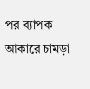পর ব্যাপক আকারে চামড়া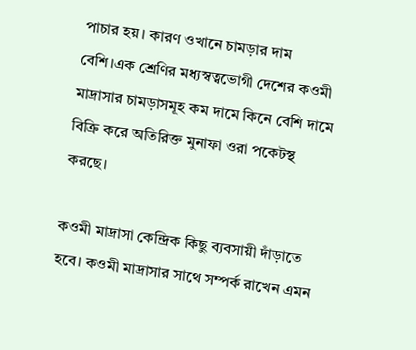পাচার হয়। কারণ ওখানে চামড়ার দাম বেশি।এক শ্রেণির মধ্যস্বত্বভোগী দেশের কওমী মাদ্রাসার চামড়াসমূহ কম দামে কিনে বেশি দামে বিক্রি করে অতিরিক্ত মুনাফা ওরা পকেটস্থ করছে।

কওমী মাদ্রাসা কেন্দ্রিক কিছু ব্যবসায়ী দাঁড়াতে হবে। কওমী মাদ্রাসার সাথে সম্পর্ক রাখেন এমন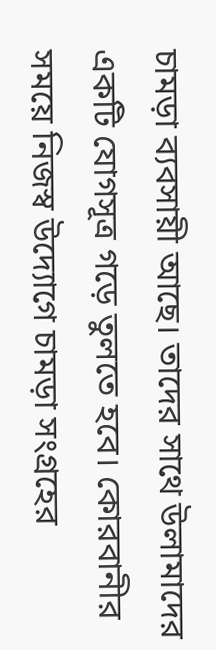চামড়া ব্যবসায়ী আছে। তাদের সাথে উলামাদের একটি যোগসূত্র গড়ে তুলতে হবে। কোরবানীর সময়ে নিজস্ব উদ্যোগে চামড়া সংগ্রহের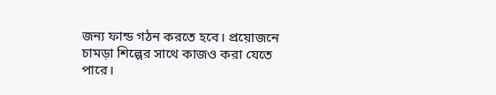জন্য ফান্ড গঠন করতে হবে। প্রয়োজনে চামড়া শিল্পের সাথে কাজও করা যেতে পারে।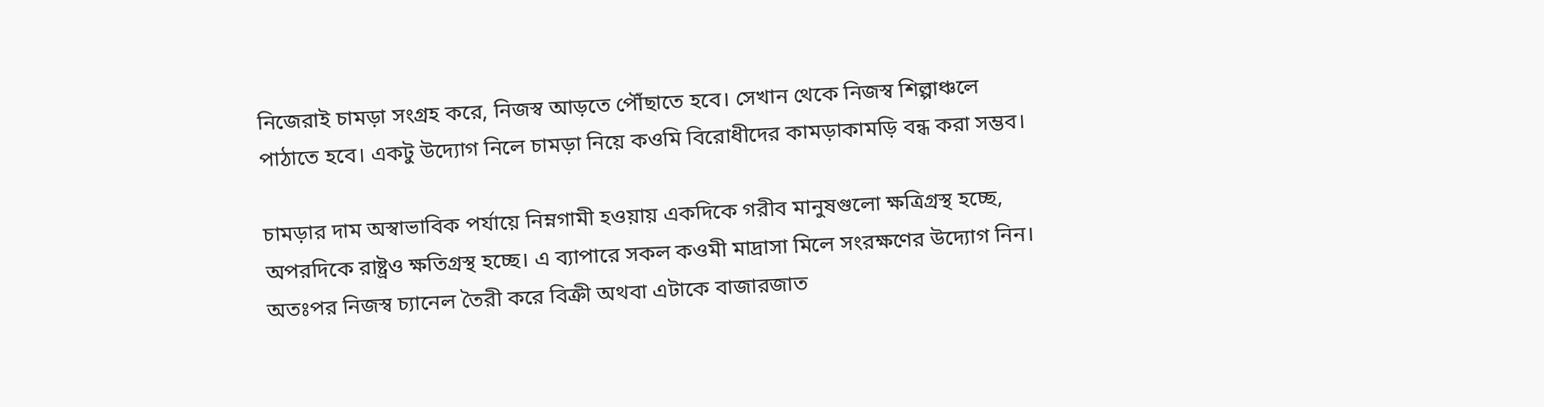নিজেরাই চামড়া সংগ্রহ করে, নিজস্ব আড়তে পৌঁছাতে হবে। সেখান থেকে নিজস্ব শিল্পাঞ্চলে পাঠাতে হবে। একটু উদ্যোগ নিলে চামড়া নিয়ে কওমি বিরোধীদের কামড়াকামড়ি বন্ধ করা সম্ভব।

চামড়ার দাম অস্বাভাবিক পর্যায়ে নিম্নগামী হওয়ায় একদিকে গরীব মানুষগুলো ক্ষত্রিগ্রস্থ হচ্ছে, অপরদিকে রাষ্ট্রও ক্ষতিগ্রস্থ হচ্ছে। এ ব্যাপারে সকল কওমী মাদ্রাসা মিলে সংরক্ষণের উদ্যোগ নিন। অতঃপর নিজস্ব চ্যানেল তৈরী করে বিক্রী অথবা এটাকে বাজারজাত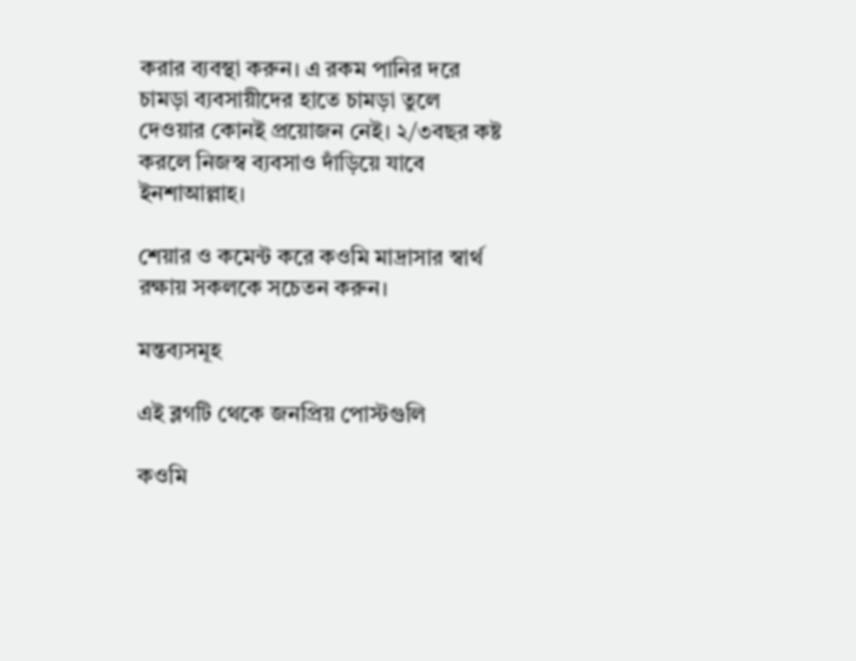করার ব্যবস্থা করুন। এ রকম পানির দরে চামড়া ব্যবসায়ীদের হাতে চামড়া তুলে দেওয়ার কোনই প্রয়োজন নেই। ২/৩বছর কষ্ট করলে নিজস্ব ব্যবসাও দাঁড়িয়ে যাবে ইনশাআল্লাহ।

শেয়ার ও কমেন্ট করে কওমি মাদ্রাসার স্বার্থ রক্ষায় সকলকে সচেতন করুন।

মন্তব্যসমূহ

এই ব্লগটি থেকে জনপ্রিয় পোস্টগুলি

কওমি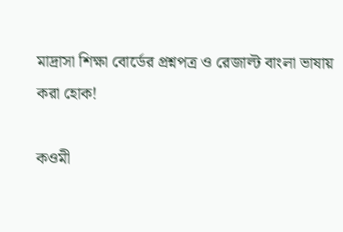মাদ্রাসা শিক্ষা বোর্ডের প্রশ্নপত্র ও রেজাল্ট বাংলা ভাষায় করা হোক!

কওমী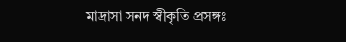মাদ্রাসা সনদ স্বীকৃতি প্রসঙ্গঃ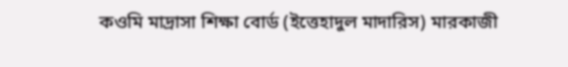কওমি মাদ্রাসা শিক্ষা বোর্ড (ইত্তেহাদুল মাদারিস) মারকাজী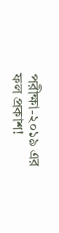পরীক্ষা-২০১৯ এর ফল প্রকাশ!